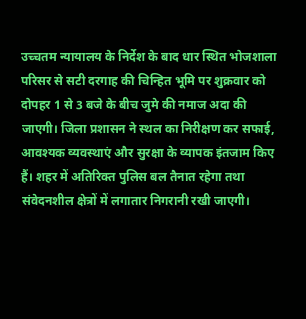उच्चतम न्यायालय के निर्देश के बाद धार स्थित भोजशाला परिसर से सटी दरगाह की चिन्हित भूमि पर शुक्रवार को दोपहर 1 से 3 बजे के बीच जुमे की नमाज अदा की जाएगी। जिला प्रशासन ने स्थल का निरीक्षण कर सफाई, आवश्यक व्यवस्थाएं और सुरक्षा के व्यापक इंतजाम किए हैं। शहर में अतिरिक्त पुलिस बल तैनात रहेगा तथा संवेदनशील क्षेत्रों में लगातार निगरानी रखी जाएगी।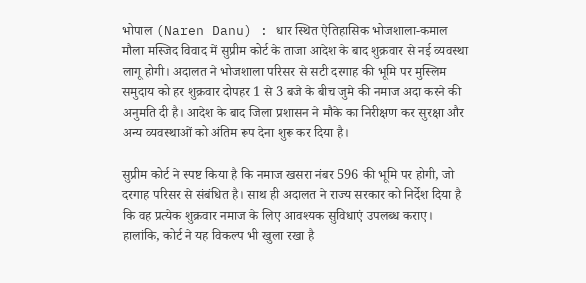भोपाल (Naren Danu) : धार स्थित ऐतिहासिक भोजशाला-कमाल मौला मस्जिद विवाद में सुप्रीम कोर्ट के ताजा आदेश के बाद शुक्रवार से नई व्यवस्था लागू होगी। अदालत ने भोजशाला परिसर से सटी दरगाह की भूमि पर मुस्लिम समुदाय को हर शुक्रवार दोपहर 1 से 3 बजे के बीच जुमे की नमाज अदा करने की अनुमति दी है। आदेश के बाद जिला प्रशासन ने मौके का निरीक्षण कर सुरक्षा और अन्य व्यवस्थाओं को अंतिम रूप देना शुरू कर दिया है।

सुप्रीम कोर्ट ने स्पष्ट किया है कि नमाज खसरा नंबर 596 की भूमि पर होगी, जो दरगाह परिसर से संबंधित है। साथ ही अदालत ने राज्य सरकार को निर्देश दिया है कि वह प्रत्येक शुक्रवार नमाज के लिए आवश्यक सुविधाएं उपलब्ध कराए। हालांकि, कोर्ट ने यह विकल्प भी खुला रखा है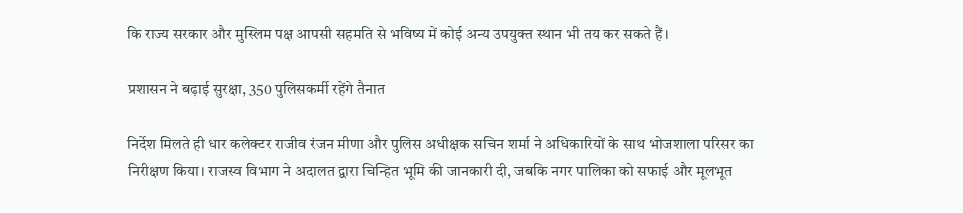कि राज्य सरकार और मुस्लिम पक्ष आपसी सहमति से भविष्य में कोई अन्य उपयुक्त स्थान भी तय कर सकते हैं।

प्रशासन ने बढ़ाई सुरक्षा, 350 पुलिसकर्मी रहेंगे तैनात

निर्देश मिलते ही धार कलेक्टर राजीव रंजन मीणा और पुलिस अधीक्षक सचिन शर्मा ने अधिकारियों के साथ भोजशाला परिसर का निरीक्षण किया। राजस्व विभाग ने अदालत द्वारा चिन्हित भूमि की जानकारी दी, जबकि नगर पालिका को सफाई और मूलभूत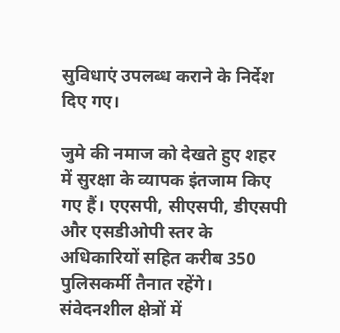सुविधाएं उपलब्ध कराने के निर्देश दिए गए।

जुमे की नमाज को देखते हुए शहर में सुरक्षा के व्यापक इंतजाम किए गए हैं। एएसपी, सीएसपी, डीएसपी और एसडीओपी स्तर के अधिकारियों सहित करीब 350 पुलिसकर्मी तैनात रहेंगे। संवेदनशील क्षेत्रों में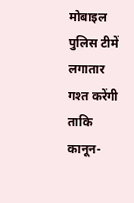मोबाइल पुलिस टीमें लगातार गश्त करेंगी ताकि कानून-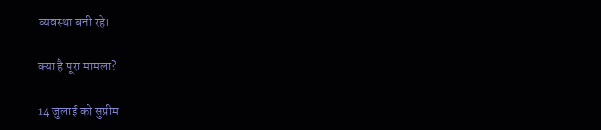व्यवस्था बनी रहे।

क्या है पूरा मामला?

14 जुलाई को सुप्रीम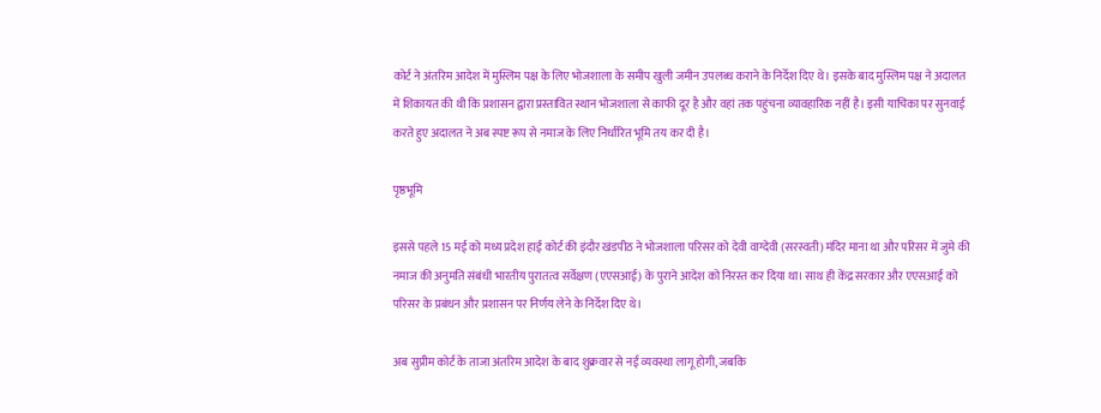कोर्ट ने अंतरिम आदेश में मुस्लिम पक्ष के लिए भोजशाला के समीप खुली जमीन उपलब्ध कराने के निर्देश दिए थे। इसके बाद मुस्लिम पक्ष ने अदालत में शिकायत की थी कि प्रशासन द्वारा प्रस्तावित स्थान भोजशाला से काफी दूर है और वहां तक पहुंचना व्यावहारिक नहीं है। इसी याचिका पर सुनवाई करते हुए अदालत ने अब स्पष्ट रूप से नमाज के लिए निर्धारित भूमि तय कर दी है।

पृष्ठभूमि

इससे पहले 15 मई को मध्य प्रदेश हाई कोर्ट की इंदौर खंडपीठ ने भोजशाला परिसर को देवी वाग्देवी (सरस्वती) मंदिर माना था और परिसर में जुमे की नमाज की अनुमति संबंधी भारतीय पुरातत्व सर्वेक्षण (एएसआई) के पुराने आदेश को निरस्त कर दिया था। साथ ही केंद्र सरकार और एएसआई को परिसर के प्रबंधन और प्रशासन पर निर्णय लेने के निर्देश दिए थे।

अब सुप्रीम कोर्ट के ताजा अंतरिम आदेश के बाद शुक्रवार से नई व्यवस्था लागू होगी, जबकि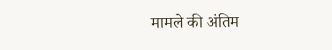मामले की अंतिम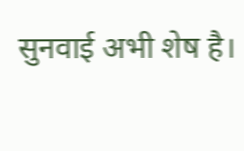सुनवाई अभी शेष है।